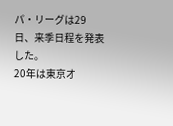パ・リーグは29日、来季日程を発表した。
20年は東京オ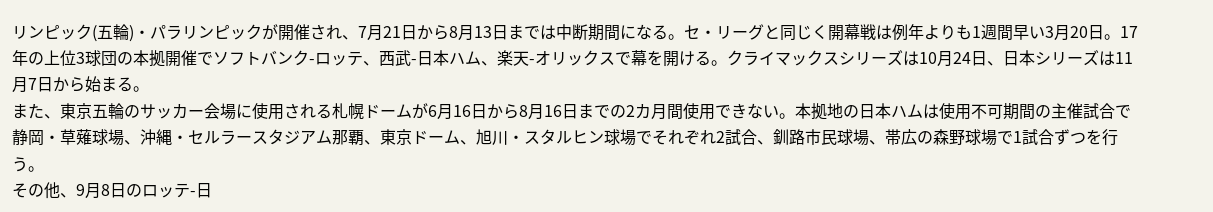リンピック(五輪)・パラリンピックが開催され、7月21日から8月13日までは中断期間になる。セ・リーグと同じく開幕戦は例年よりも1週間早い3月20日。17年の上位3球団の本拠開催でソフトバンク-ロッテ、西武-日本ハム、楽天-オリックスで幕を開ける。クライマックスシリーズは10月24日、日本シリーズは11月7日から始まる。
また、東京五輪のサッカー会場に使用される札幌ドームが6月16日から8月16日までの2カ月間使用できない。本拠地の日本ハムは使用不可期間の主催試合で静岡・草薙球場、沖縄・セルラースタジアム那覇、東京ドーム、旭川・スタルヒン球場でそれぞれ2試合、釧路市民球場、帯広の森野球場で1試合ずつを行う。
その他、9月8日のロッテ-日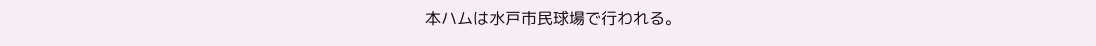本ハムは水戸市民球場で行われる。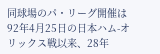同球場のパ・リーグ開催は92年4月25日の日本ハム-オリックス戦以来、28年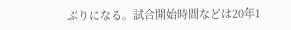ぶりになる。試合開始時間などは20年1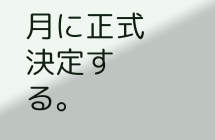月に正式決定する。